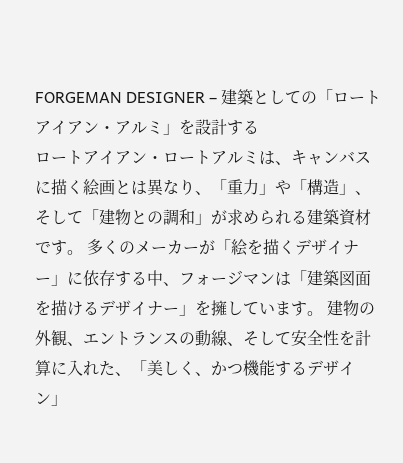FORGEMAN DESIGNER – 建築としての「ロートアイアン・アルミ」を設計する
ロートアイアン・ロートアルミは、キャンバスに描く絵画とは異なり、「重力」や「構造」、そして「建物との調和」が求められる建築資材です。 多くのメーカーが「絵を描くデザイナー」に依存する中、フォージマンは「建築図面を描けるデザイナー」を擁しています。 建物の外観、エントランスの動線、そして安全性を計算に入れた、「美しく、かつ機能するデザイン」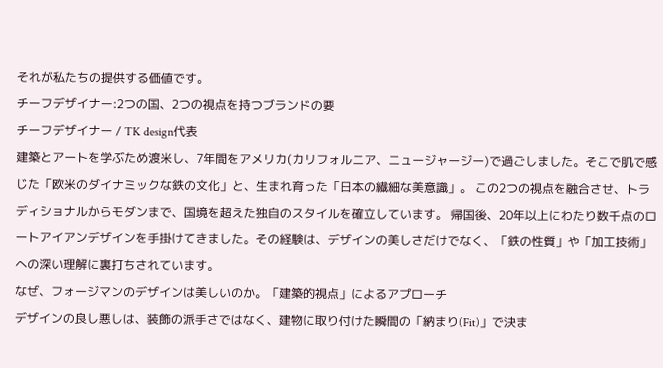それが私たちの提供する価値です。
チーフデザイナー:2つの国、2つの視点を持つブランドの要
チーフデザイナー / TK design代表
建築とアートを学ぶため渡米し、7年間をアメリカ(カリフォルニア、ニュージャージー)で過ごしました。そこで肌で感じた「欧米のダイナミックな鉄の文化」と、生まれ育った「日本の繊細な美意識」。 この2つの視点を融合させ、トラディショナルからモダンまで、国境を超えた独自のスタイルを確立しています。 帰国後、20年以上にわたり数千点のロートアイアンデザインを手掛けてきました。その経験は、デザインの美しさだけでなく、「鉄の性質」や「加工技術」への深い理解に裏打ちされています。
なぜ、フォージマンのデザインは美しいのか。「建築的視点」によるアプローチ
デザインの良し悪しは、装飾の派手さではなく、建物に取り付けた瞬間の「納まり(Fit)」で決ま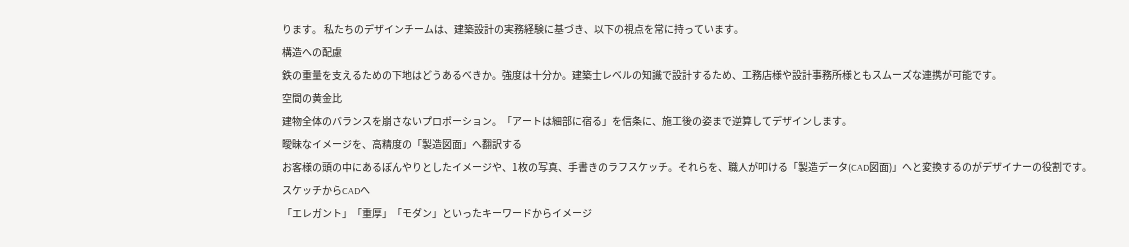ります。 私たちのデザインチームは、建築設計の実務経験に基づき、以下の視点を常に持っています。
構造への配慮
鉄の重量を支えるための下地はどうあるべきか。強度は十分か。建築士レベルの知識で設計するため、工務店様や設計事務所様ともスムーズな連携が可能です。
空間の黄金比
建物全体のバランスを崩さないプロポーション。「アートは細部に宿る」を信条に、施工後の姿まで逆算してデザインします。
曖昧なイメージを、高精度の「製造図面」へ翻訳する
お客様の頭の中にあるぼんやりとしたイメージや、1枚の写真、手書きのラフスケッチ。それらを、職人が叩ける「製造データ(CAD図面)」へと変換するのがデザイナーの役割です。
スケッチからCADへ
「エレガント」「重厚」「モダン」といったキーワードからイメージ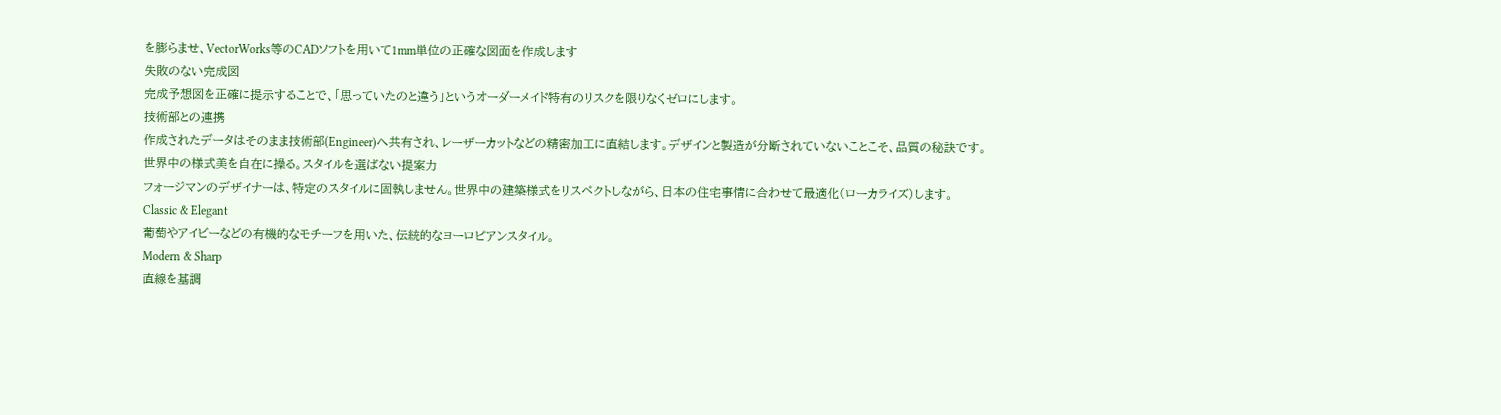を膨らませ、VectorWorks等のCADソフトを用いて1mm単位の正確な図面を作成します
失敗のない完成図
完成予想図を正確に提示することで、「思っていたのと違う」というオーダーメイド特有のリスクを限りなくゼロにします。
技術部との連携
作成されたデータはそのまま技術部(Engineer)へ共有され、レーザーカットなどの精密加工に直結します。デザインと製造が分断されていないことこそ、品質の秘訣です。
世界中の様式美を自在に操る。スタイルを選ばない提案力
フォージマンのデザイナーは、特定のスタイルに固執しません。世界中の建築様式をリスペクトしながら、日本の住宅事情に合わせて最適化(ローカライズ)します。
Classic & Elegant
葡萄やアイビーなどの有機的なモチーフを用いた、伝統的なヨーロピアンスタイル。
Modern & Sharp
直線を基調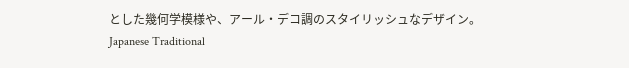とした幾何学模様や、アール・デコ調のスタイリッシュなデザイン。
Japanese Traditional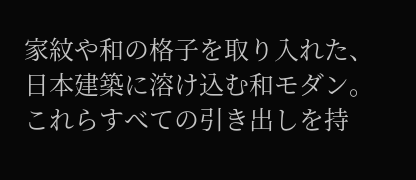家紋や和の格子を取り入れた、日本建築に溶け込む和モダン。これらすべての引き出しを持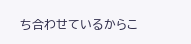ち合わせているからこ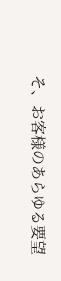そ、お客様のあらゆる要望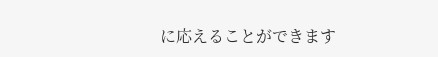に応えることができます